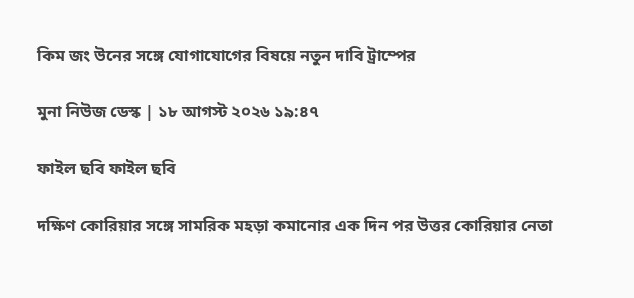কিম জং উনের সঙ্গে যোগাযোগের বিষয়ে নতুন দাবি ট্রাম্পের

মুনা নিউজ ডেস্ক | ১৮ আগস্ট ২০২৬ ১৯:৪৭

ফাইল ছবি ফাইল ছবি

দক্ষিণ কোরিয়ার সঙ্গে সামরিক মহড়া কমানোর এক দিন পর উত্তর কোরিয়ার নেতা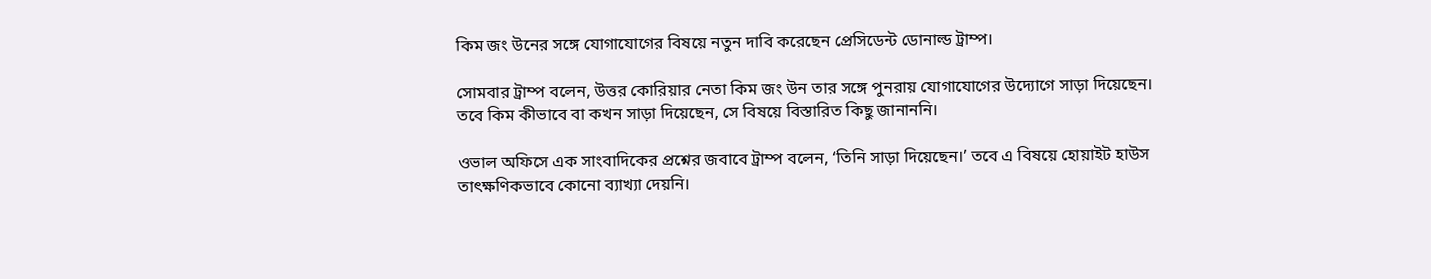কিম জং উনের সঙ্গে যোগাযোগের বিষয়ে নতুন দাবি করেছেন প্রেসিডেন্ট ডোনাল্ড ট্রাম্প।

সোমবার ট্রাম্প বলেন, উত্তর কোরিয়ার নেতা কিম জং উন তার সঙ্গে পুনরায় যোগাযোগের উদ্যোগে সাড়া দিয়েছেন। তবে কিম কীভাবে বা কখন সাড়া দিয়েছেন, সে বিষয়ে বিস্তারিত কিছু জানাননি।

ওভাল অফিসে এক সাংবাদিকের প্রশ্নের জবাবে ট্রাম্প বলেন, ‘তিনি সাড়া দিয়েছেন।’ তবে এ বিষয়ে হোয়াইট হাউস তাৎক্ষণিকভাবে কোনো ব্যাখ্যা দেয়নি।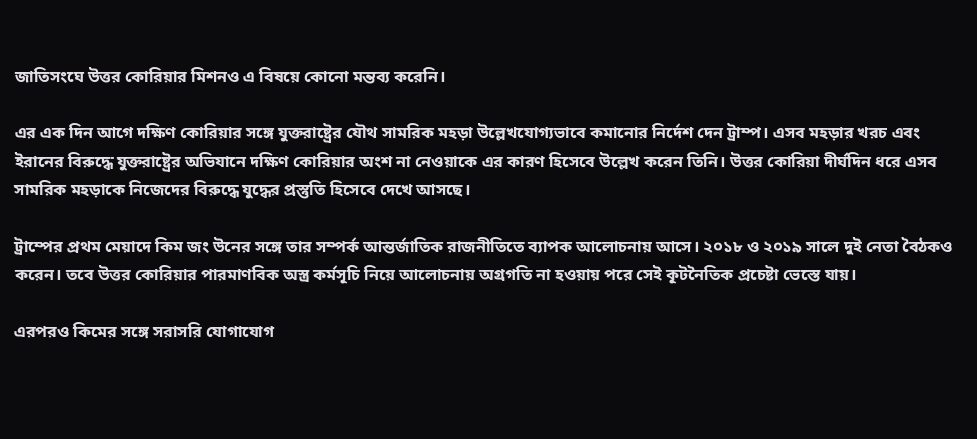জাতিসংঘে উত্তর কোরিয়ার মিশনও এ বিষয়ে কোনো মন্তব্য করেনি।

এর এক দিন আগে দক্ষিণ কোরিয়ার সঙ্গে যুক্তরাষ্ট্রের যৌথ সামরিক মহড়া উল্লেখযোগ্যভাবে কমানোর নির্দেশ দেন ট্রাম্প। এসব মহড়ার খরচ এবং ইরানের বিরুদ্ধে যুক্তরাষ্ট্রের অভিযানে দক্ষিণ কোরিয়ার অংশ না নেওয়াকে এর কারণ হিসেবে উল্লেখ করেন তিনি। উত্তর কোরিয়া দীর্ঘদিন ধরে এসব সামরিক মহড়াকে নিজেদের বিরুদ্ধে যুদ্ধের প্রস্তুতি হিসেবে দেখে আসছে।

ট্রাম্পের প্রথম মেয়াদে কিম জং উনের সঙ্গে তার সম্পর্ক আন্তর্জাতিক রাজনীতিতে ব্যাপক আলোচনায় আসে। ২০১৮ ও ২০১৯ সালে দুই নেতা বৈঠকও করেন। তবে উত্তর কোরিয়ার পারমাণবিক অস্ত্র কর্মসূচি নিয়ে আলোচনায় অগ্রগতি না হওয়ায় পরে সেই কূটনৈতিক প্রচেষ্টা ভেস্তে যায়।

এরপরও কিমের সঙ্গে সরাসরি যোগাযোগ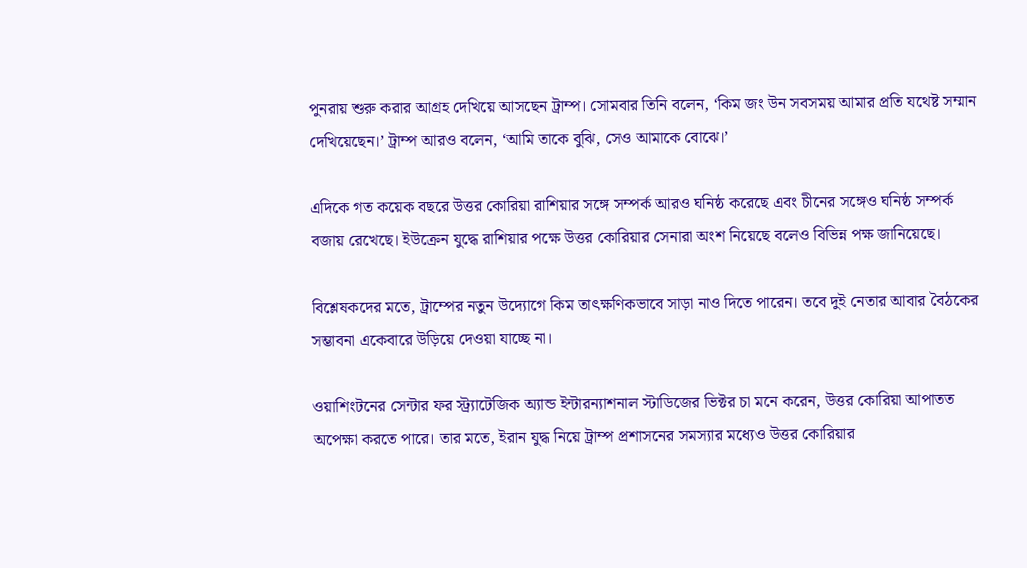পুনরায় শুরু করার আগ্রহ দেখিয়ে আসছেন ট্রাম্প। সোমবার তিনি বলেন, ‘কিম জং উন সবসময় আমার প্রতি যথেষ্ট সম্মান দেখিয়েছেন।’ ট্রাম্প আরও বলেন, ‘আমি তাকে বুঝি, সেও আমাকে বোঝে।’

এদিকে গত কয়েক বছরে উত্তর কোরিয়া রাশিয়ার সঙ্গে সম্পর্ক আরও ঘনিষ্ঠ করেছে এবং চীনের সঙ্গেও ঘনিষ্ঠ সম্পর্ক বজায় রেখেছে। ইউক্রেন যুদ্ধে রাশিয়ার পক্ষে উত্তর কোরিয়ার সেনারা অংশ নিয়েছে বলেও বিভিন্ন পক্ষ জানিয়েছে।

বিশ্লেষকদের মতে, ট্রাম্পের নতুন উদ্যোগে কিম তাৎক্ষণিকভাবে সাড়া নাও দিতে পারেন। তবে দুই নেতার আবার বৈঠকের সম্ভাবনা একেবারে উড়িয়ে দেওয়া যাচ্ছে না।

ওয়াশিংটনের সেন্টার ফর স্ট্র্যাটেজিক অ্যান্ড ইন্টারন্যাশনাল স্টাডিজের ভিক্টর চা মনে করেন, উত্তর কোরিয়া আপাতত অপেক্ষা করতে পারে। তার মতে, ইরান যুদ্ধ নিয়ে ট্রাম্প প্রশাসনের সমস্যার মধ্যেও উত্তর কোরিয়ার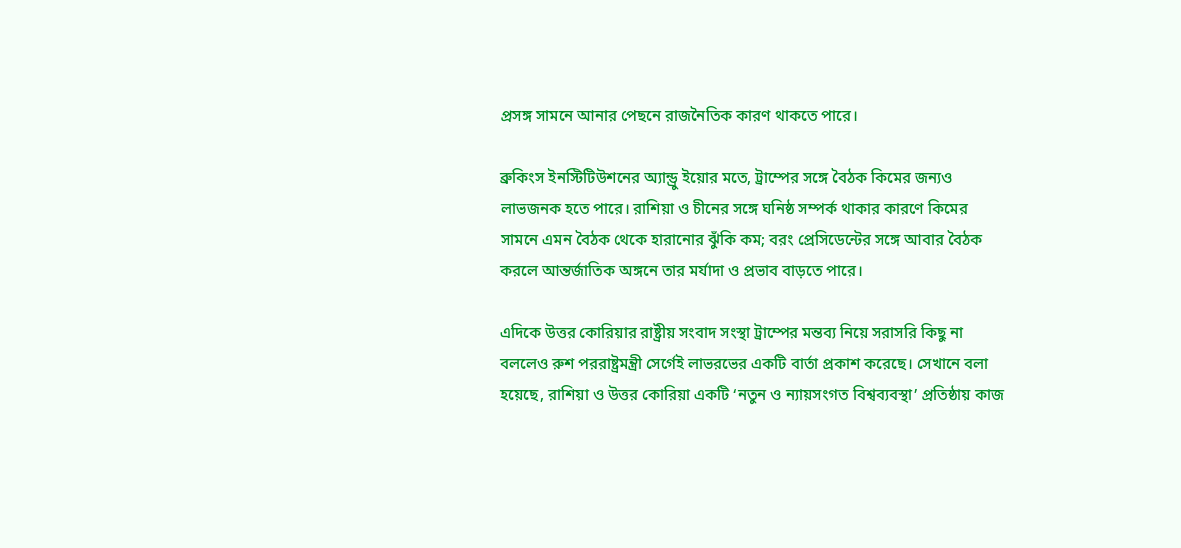প্রসঙ্গ সামনে আনার পেছনে রাজনৈতিক কারণ থাকতে পারে।

ব্রুকিংস ইনস্টিটিউশনের অ্যান্ড্রু ইয়োর মতে, ট্রাম্পের সঙ্গে বৈঠক কিমের জন্যও লাভজনক হতে পারে। রাশিয়া ও চীনের সঙ্গে ঘনিষ্ঠ সম্পর্ক থাকার কারণে কিমের সামনে এমন বৈঠক থেকে হারানোর ঝুঁকি কম; বরং প্রেসিডেন্টের সঙ্গে আবার বৈঠক করলে আন্তর্জাতিক অঙ্গনে তার মর্যাদা ও প্রভাব বাড়তে পারে।

এদিকে উত্তর কোরিয়ার রাষ্ট্রীয় সংবাদ সংস্থা ট্রাম্পের মন্তব্য নিয়ে সরাসরি কিছু না বললেও রুশ পররাষ্ট্রমন্ত্রী সের্গেই লাভরভের একটি বার্তা প্রকাশ করেছে। সেখানে বলা হয়েছে, রাশিয়া ও উত্তর কোরিয়া একটি ‘নতুন ও ন্যায়সংগত বিশ্বব্যবস্থা’ প্রতিষ্ঠায় কাজ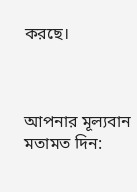করছে।



আপনার মূল্যবান মতামত দিন: